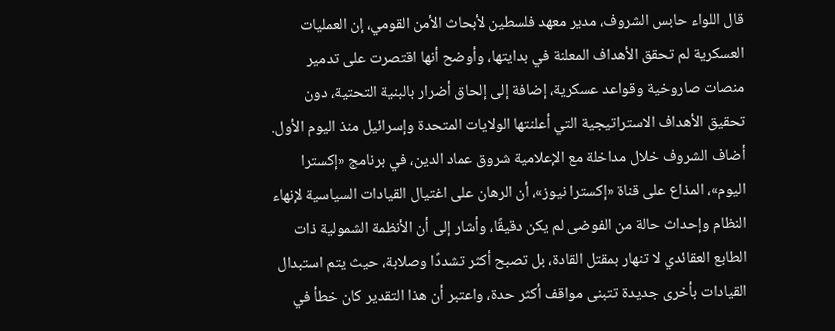قال اللواء حابس الشروف، مدير معهد فلسطين لأبحاث الأمن القومي، إن العمليات العسكرية لم تحقق الأهداف المعلنة في بدايتها، وأوضح أنها اقتصرت على تدمير منصات صاروخية وقواعد عسكرية، إضافة إلى إلحاق أضرار بالبنية التحتية، دون تحقيق الأهداف الاستراتيجية التي أعلنتها الولايات المتحدة وإسرائيل منذ اليوم الأول.
أضاف الشروف خلال مداخلة مع الإعلامية شروق عماد الدين، في برنامج «إكسترا اليوم»، المذاع على قناة «إكسترا نيوز»، أن الرهان على اغتيال القيادات السياسية لإنهاء النظام وإحداث حالة من الفوضى لم يكن دقيقًا، وأشار إلى أن الأنظمة الشمولية ذات الطابع العقائدي لا تنهار بمقتل القادة، بل تصبح أكثر تشددًا وصلابة، حيث يتم استبدال القيادات بأخرى جديدة تتبنى مواقف أكثر حدة، واعتبر أن هذا التقدير كان خطأ في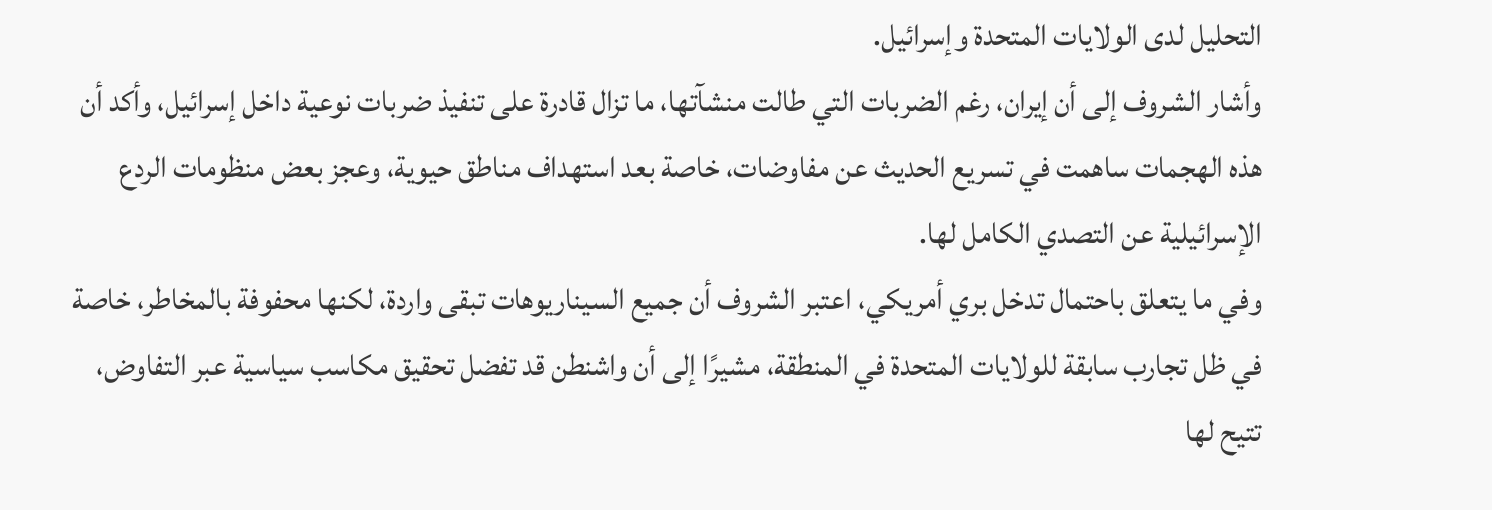التحليل لدى الولايات المتحدة وإسرائيل.
وأشار الشروف إلى أن إيران، رغم الضربات التي طالت منشآتها، ما تزال قادرة على تنفيذ ضربات نوعية داخل إسرائيل، وأكد أن هذه الهجمات ساهمت في تسريع الحديث عن مفاوضات، خاصة بعد استهداف مناطق حيوية، وعجز بعض منظومات الردع الإسرائيلية عن التصدي الكامل لها.
وفي ما يتعلق باحتمال تدخل بري أمريكي، اعتبر الشروف أن جميع السيناريوهات تبقى واردة، لكنها محفوفة بالمخاطر، خاصة في ظل تجارب سابقة للولايات المتحدة في المنطقة، مشيرًا إلى أن واشنطن قد تفضل تحقيق مكاسب سياسية عبر التفاوض، تتيح لها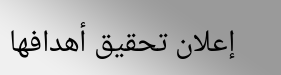إعلان تحقيق أهدافها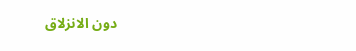دون الانزلاق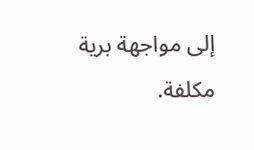إلى مواجهة برية مكلفة.